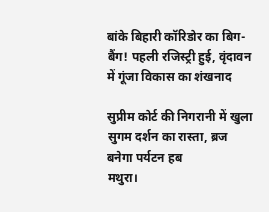बांके बिहारी कॉरिडोर का बिग-बैंग! पहली रजिस्ट्री हुई, वृंदावन में गूंजा विकास का शंखनाद

सुप्रीम कोर्ट की निगरानी में खुला सुगम दर्शन का रास्ता, ब्रज बनेगा पर्यटन हब
मथुरा।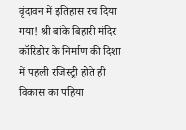वृंदावन में इतिहास रच दिया गया! श्री बांके बिहारी मंदिर कॉरिडोर के निर्माण की दिशा में पहली रजिस्ट्री होते ही विकास का पहिया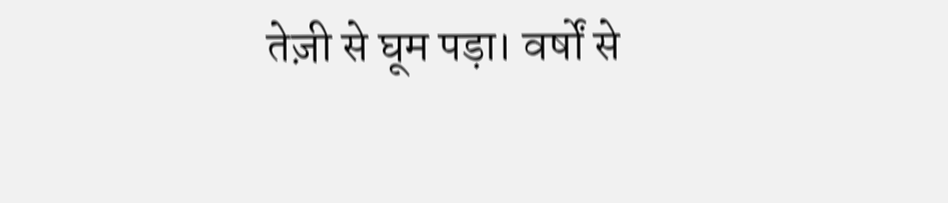तेज़ी से घूम पड़ा। वर्षों से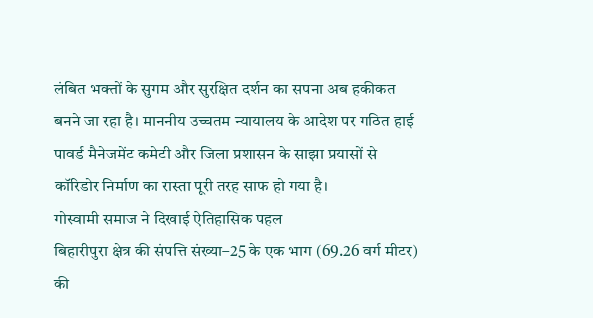लंबित भक्तों के सुगम और सुरक्षित दर्शन का सपना अब हकीकत बनने जा रहा है। माननीय उच्चतम न्यायालय के आदेश पर गठित हाई पावर्ड मैनेजमेंट कमेटी और जिला प्रशासन के साझा प्रयासों से कॉरिडोर निर्माण का रास्ता पूरी तरह साफ हो गया है।
गोस्वामी समाज ने दिखाई ऐतिहासिक पहल
बिहारीपुरा क्षेत्र की संपत्ति संख्या–25 के एक भाग (69.26 वर्ग मीटर) की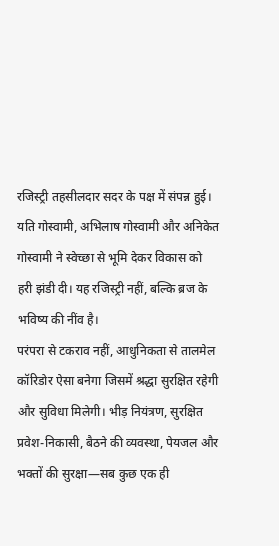रजिस्ट्री तहसीलदार सदर के पक्ष में संपन्न हुई। यति गोस्वामी, अभिलाष गोस्वामी और अनिकेत गोस्वामी ने स्वेच्छा से भूमि देकर विकास को हरी झंडी दी। यह रजिस्ट्री नहीं, बल्कि ब्रज के भविष्य की नींव है।
परंपरा से टकराव नहीं, आधुनिकता से तालमेल
कॉरिडोर ऐसा बनेगा जिसमें श्रद्धा सुरक्षित रहेगी और सुविधा मिलेगी। भीड़ नियंत्रण, सुरक्षित प्रवेश-निकासी, बैठने की व्यवस्था, पेयजल और भक्तों की सुरक्षा—सब कुछ एक ही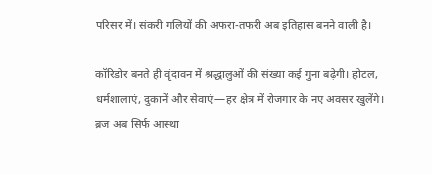परिसर में। संकरी गलियों की अफरा-तफरी अब इतिहास बनने वाली है।

कॉरिडोर बनते ही वृंदावन में श्रद्धालुओं की संख्या कई गुना बढ़ेगी। होटल, धर्मशालाएं, दुकानें और सेवाएं—हर क्षेत्र में रोजगार के नए अवसर खुलेंगे। ब्रज अब सिर्फ आस्था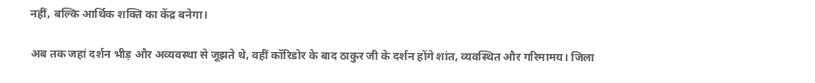नहीं, बल्कि आर्थिक शक्ति का केंद्र बनेगा।

अब तक जहां दर्शन भीड़ और अव्यवस्था से जूझते थे, वहीं कॉरिडोर के बाद ठाकुर जी के दर्शन होंगे शांत, व्यवस्थित और गरिमामय। जिला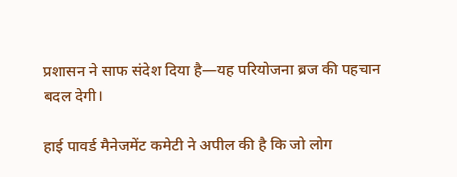प्रशासन ने साफ संदेश दिया है—यह परियोजना ब्रज की पहचान बदल देगी।

हाई पावर्ड मैनेजमेंट कमेटी ने अपील की है कि जो लोग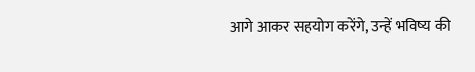आगे आकर सहयोग करेंगे, उन्हें भविष्य की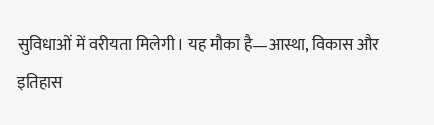सुविधाओं में वरीयता मिलेगी। यह मौका है—आस्था, विकास और इतिहास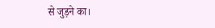से जुड़ने का।